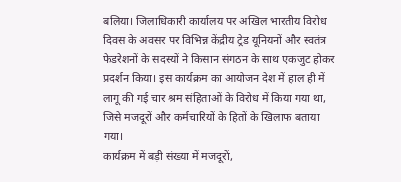बलिया। जिलाधिकारी कार्यालय पर अखिल भारतीय विरोध दिवस के अवसर पर विभिन्न केंद्रीय ट्रेड यूनियनों और स्वतंत्र फेडरेशनों के सदस्यों ने किसान संगठन के साथ एकजुट होकर प्रदर्शन किया। इस कार्यक्रम का आयोजन देश में हाल ही में लागू की गई चार श्रम संहिताओं के विरोध में किया गया था, जिसे मजदूरों और कर्मचारियों के हितों के खिलाफ बताया गया।
कार्यक्रम में बड़ी संख्या में मजदूरों,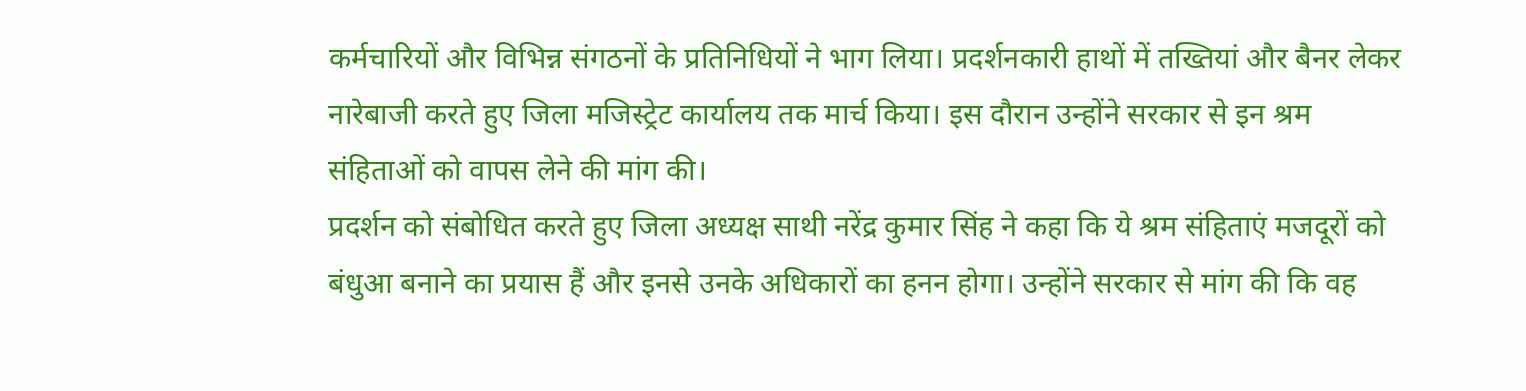कर्मचारियों और विभिन्न संगठनों के प्रतिनिधियों ने भाग लिया। प्रदर्शनकारी हाथों में तख्तियां और बैनर लेकर नारेबाजी करते हुए जिला मजिस्ट्रेट कार्यालय तक मार्च किया। इस दौरान उन्होंने सरकार से इन श्रम संहिताओं को वापस लेने की मांग की।
प्रदर्शन को संबोधित करते हुए जिला अध्यक्ष साथी नरेंद्र कुमार सिंह ने कहा कि ये श्रम संहिताएं मजदूरों को बंधुआ बनाने का प्रयास हैं और इनसे उनके अधिकारों का हनन होगा। उन्होंने सरकार से मांग की कि वह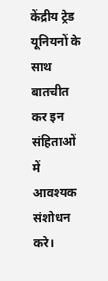केंद्रीय ट्रेड यूनियनों के साथ बातचीत कर इन संहिताओं में आवश्यक संशोधन करे।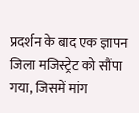प्रदर्शन के बाद एक ज्ञापन जिला मजिस्ट्रेट को सौंपा गया, जिसमें मांग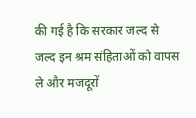की गई है कि सरकार जल्द से जल्द इन श्रम संहिताओं को वापस ले और मजदूरों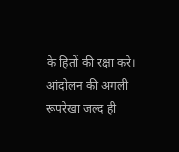के हितों की रक्षा करे।
आंदोलन की अगली रूपरेखा जल्द ही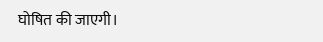घोषित की जाएगी।